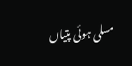مسلی ہوئی پتیاں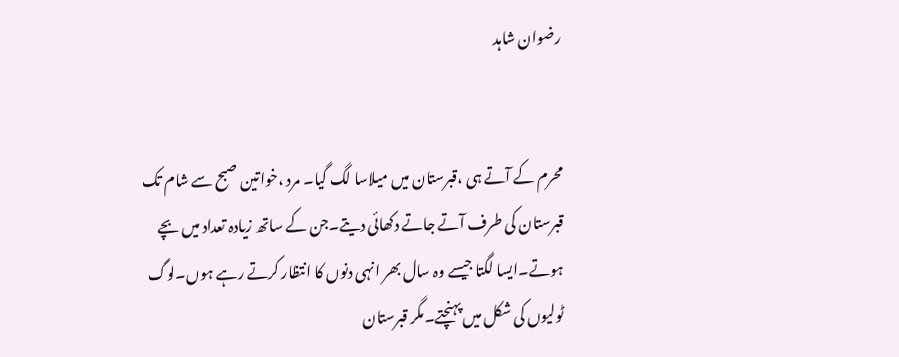رضوان شاہد


محرم کے آتے ہی ،قبرستان میں میلاسا لگ گیا۔ مرد ،خواتین صبح سے شام تک قبرستان کی طرف آتے جاتے دکھائی دیتے۔جن کے ساتھ زیادہ تعداد میں بچے ہوتے۔ایسا لگتا جیسے وہ سال بھر انہی دنوں کا انتظار کرتے رہے ہوں۔لوگ ٹولیوں کی شکل میں پہنچتے۔مگر قبرستان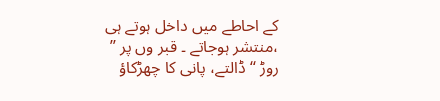کے احاطے میں داخل ہوتے ہی ،منتشر ہوجاتے ۔ قبر وں پر ’’ روڑ ‘‘ ڈالتے، پانی کا چھڑکاؤ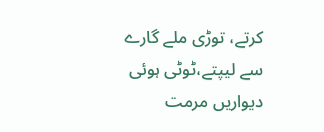کرتے، توڑی ملے گارے سے لیپتے،ٹوٹی ہوئی دیواریں مرمت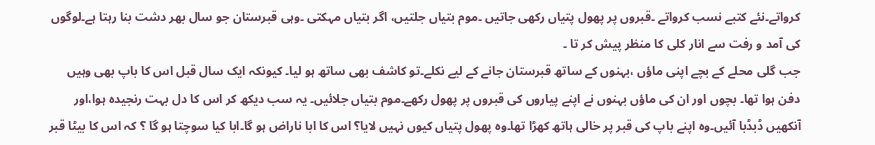کرواتے۔نئے کتبے نسب کرواتے ۔قبروں پر پھول پتیاں رکھی جاتیں ۔موم بتیاں جلتیں، اگر بتیاں مہکتی ۔وہی قبرستان جو سال بھر دشت بنا رہتا ہے۔لوگوں کی آمد و رفت سے انار کلی کا منظر پیش کر تا ۔
جب گلی محلے کے بچے اپنی ماؤں ،بہنوں کے ساتھ قبرستان جانے کے لیے نکلے۔تو کاشف بھی ساتھ ہو لیا۔ کیونکہ ایک سال قبل اس کا باپ بھی وہیں دفن ہوا تھا۔ بچوں اور ان کی ماؤں بہنوں نے اپنے پیاروں کی قبروں پر پھول رکھے۔موم بتیاں جلائیں۔ یہ سب دیکھ کر اس کا دل بہت رنجیدہ ہوا،اور آنکھیں ڈبڈبا آئیں۔وہ اپنے باپ کی قبر پر خالی ہاتھ کھڑا تھا۔وہ پھول پتیاں کیوں نہیں لایا؟ اس کا ابا ناراض ہو گا۔ابا کیا سوچتا ہو گا ؟ کہ اس کا بیٹا قبر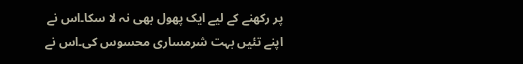پر رکھنے کے لیے ایک پھول بھی نہ لا سکا۔اس نے اپنے تئیں بہت شرمساری محسوس کی۔اس نے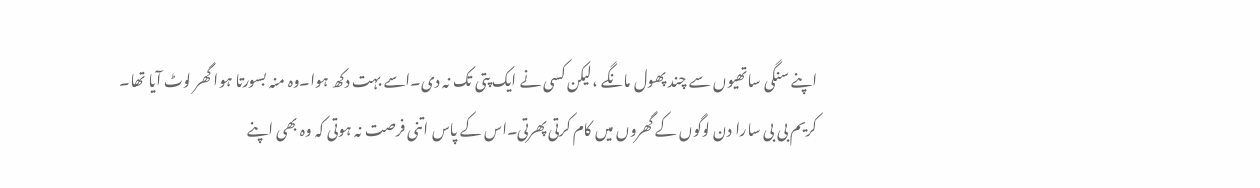اپنے سنگی ساتھیوں سے چند پھول مانگے ،لیکن کسی نے ایک پتی تک نہ دی۔اسے بہت دکھ ہوا۔وہ منہ بسورتا ہوا گھر لوٹ آیا تھا۔
کریم بی بی سارا دن لوگوں کے گھروں میں کام کرتی پھرتی۔اس کے پاس اتنی فرصت نہ ہوتی کہ وہ بھی اپنے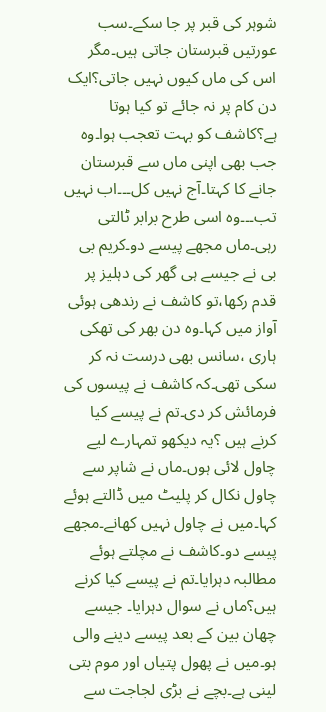شوہر کی قبر پر جا سکے۔سب عورتیں قبرستان جاتی ہیں۔مگر اس کی ماں کیوں نہیں جاتی؟ایک دن کام پر نہ جائے تو کیا ہوتا ہے؟کاشف کو بہت تعجب ہوا۔وہ جب بھی اپنی ماں سے قبرستان جانے کا کہتا۔آج نہیں کل۔۔۔اب نہیں تب۔۔۔وہ اسی طرح برابر ٹالتی رہی۔ماں مجھے پیسے دو۔کریم بی بی نے جیسے ہی گھر کی دہلیز پر قدم رکھا،تو کاشف نے رندھی ہوئی آواز میں کہا۔وہ دن بھر کی تھکی ہاری ،سانس بھی درست نہ کر سکی تھی۔کہ کاشف نے پیسوں کی فرمائش کر دی۔تم نے پیسے کیا کرنے ہیں ؟یہ دیکھو تمہارے لیے چاول لائی ہوں۔ماں نے شاپر سے چاول نکال کر پلیٹ میں ڈالتے ہوئے کہا۔میں نے چاول نہیں کھانے۔مجھے پیسے دو۔کاشف نے مچلتے ہوئے مطالبہ دہرایا۔تم نے پیسے کیا کرنے ہیں؟ماں نے سوال دہرایا۔ جیسے چھان بین کے بعد پیسے دینے والی ہو۔میں نے پھول پتیاں اور موم بتی لینی ہے۔بچے نے بڑی لجاجت سے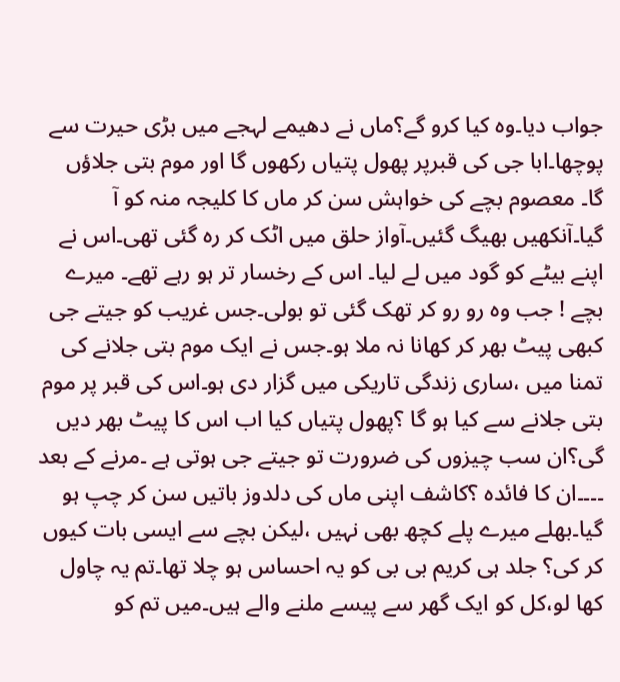جواب دیا۔وہ کیا کرو گے؟ماں نے دھیمے لہجے میں بڑی حیرت سے پوچھا۔ابا جی کی قبرپر پھول پتیاں رکھوں گا اور موم بتی جلاؤں گا۔ معصوم بچے کی خواہش سن کر ماں کا کلیجہ منہ کو آ گیا۔آنکھیں بھیگ گئیں۔آواز حلق میں اٹک کر رہ گئی تھی۔اس نے اپنے بیٹے کو گود میں لے لیا۔ اس کے رخسار تر ہو رہے تھے۔ میرے بچے ! جب وہ رو رو کر تھک گئی تو بولی۔جس غریب کو جیتے جی کبھی پیٹ بھر کر کھانا نہ ملا ہو۔جس نے ایک موم بتی جلانے کی تمنا میں ،ساری زندگی تاریکی میں گزار دی ہو۔اس کی قبر پر موم بتی جلانے سے کیا ہو گا ؟پھول پتیاں کیا اب اس کا پیٹ بھر دیں گی؟ان سب چیزوں کی ضرورت تو جیتے جی ہوتی ہے ۔مرنے کے بعد ۔۔۔۔ان کا فائدہ ؟کاشف اپنی ماں کی دلدوز باتیں سن کر چپ ہو گیا۔بھلے میرے پلے کچھ بھی نہیں ،لیکن بچے سے ایسی بات کیوں کر کی؟ جلد ہی کریم بی بی کو یہ احساس ہو چلا تھا۔تم یہ چاول کھا لو،کل کو ایک گھر سے پیسے ملنے والے ہیں۔میں تم کو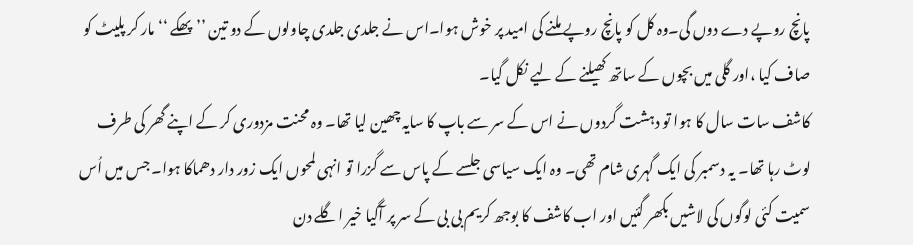پانچ روپے دے دوں گی۔وہ کل کو پانچ روپے ملنے کی امید پر خوش ہوا۔اس نے جلدی جلدی چاولوں کے دو تین ’’پھکے ‘‘ مار کر پلیٹ کو صاف کیا ،اور گلی میں بچوں کے ساتھ کھیلنے کے لیے نکل گیا۔
کاشف سات سال کا ہوا تو دہشت گردوں نے اس کے سر سے باپ کا سایہ چھین لیا تھا۔ وہ محنت مزدوری کر کے اپنے گھر کی طرف لوٹ رہا تھا۔ یہ دسمبر کی ایک گہری شام تھی۔ وہ ایک سیاسی جلسے کے پاس سے گزرا تو انہی لمحوں ایک زور دار دھماکا ہوا۔ جس میں اُس سمیت کئی لوگوں کی لاشیں بکھر گئیں اور اب کاشف کا بوجھ کریم بی بی کے سر پر آگیا خیر اگلے دن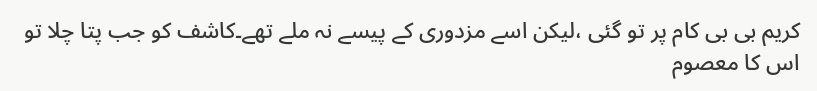کریم بی بی کام پر تو گئی ،لیکن اسے مزدوری کے پیسے نہ ملے تھے۔کاشف کو جب پتا چلا تو اس کا معصوم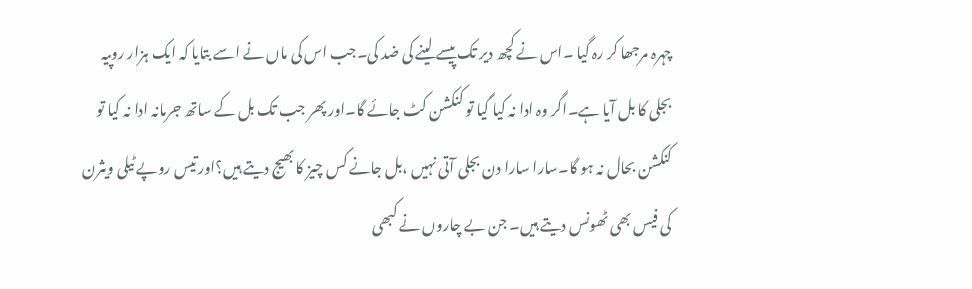چہرہ مرجھا کر رہ گیا ۔اس نے کچھ دیر تک پیسے لینے کی ضد کی۔جب اس کی ماں نے اسے بتایا کہ ایک ہزار روپیہ بجلی کا بل آیا ہے۔اگر وہ ادا نہ کیا گیا تو کنکشن کٹ جائے گا۔اور پھر جب تک بل کے ساتھ جرمانہ ادا نہ کیا تو کنکشن بحال نہ ہو گا۔سارا سارا دن بجلی آتی نہیں ،بل جانے کس چیز کا بھیج دیتے ہیں؟اور تیس روپے ٹیلی ویثرن کی فیس بھی ٹھونس دیتے ہیں۔ جن بے چاروں نے کبھی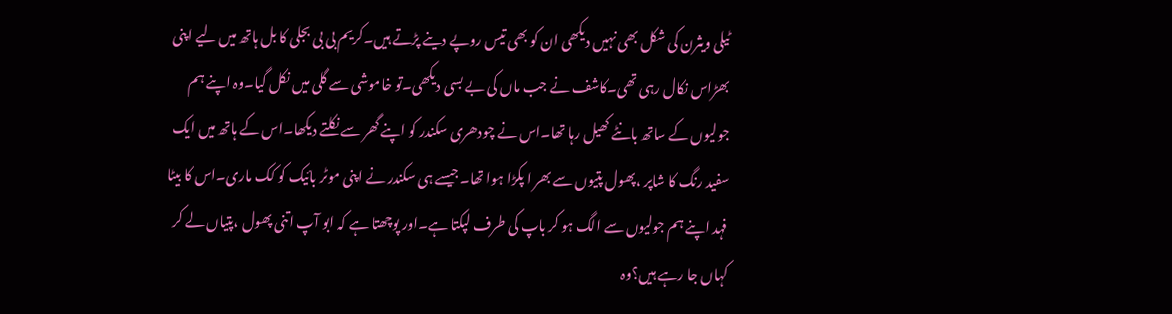ٹیلی ویثرن کی شکل بھی نہیں دیکھی ان کو بھی تیس روپے دینے پڑتے ہیں۔کریم بی بی بجلی کا بل ہاتھ میں لیے اپنی بھڑاس نکال رہی تھی۔کاشف نے جب ماں کی بے بسی دیکھی۔تو خاموشی سے گلی میں نکل گیا۔وہ اپنے ہم جولیوں کے ساتھ بانٹے کھیل رہا تھا۔اس نے چودھری سکندر کو اپنے گھر سے نکلتے دیکھا۔اس کے ہاتھ میں ایک سفید رنگ کا شاپر ،پھول پتیوں سے بھر ا پکڑا ہوا تھا۔جیسے ہی سکندر نے اپنی موٹر بائیک کو کک ماری۔اس کا بیٹا فہد اپنے ہم جولیوں سے الگ ہو کر باپ کی طرف لپکتا ہے۔اور پوچھتا ہے کہ ابو آپ اتنی پھول ،پتیاں لے کر کہاں جا رہے ہیں؟وہ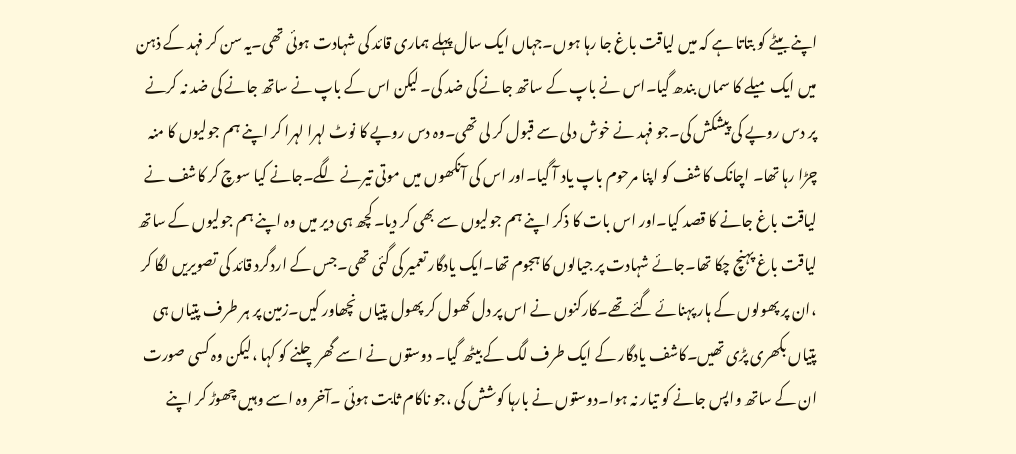اپنے بیٹے کو بتاتا ہے کہ میں لیاقت باغ جا رہا ہوں۔جہاں ایک سال پہلے ہماری قائد کی شہادت ہوئی تھی۔یہ سن کر فہد کے ذہن میں ایک میلے کا سماں بندھ گیا۔اس نے باپ کے ساتھ جانے کی ضد کی۔ لیکن اس کے باپ نے ساتھ جانے کی ضد نہ کرنے پر دس روپے کی پیشکش کی۔جو فہد نے خوش دلی سے قبول کر لی تھی۔وہ دس روپے کا نوٹ لہرا لہرا کر اپنے ہم جولیوں کا منہ چڑا رہا تھا۔ اچانک کاشف کو اپنا مرحوم باپ یاد آ گیا۔اور اس کی آنکھوں میں موتی تیرنے لگے۔جانے کیا سوچ کر کاشف نے لیاقت باغ جانے کا قصد کیا۔اور اس بات کا ذکر اپنے ہم جولیوں سے بھی کر دیا۔کچھ ہی دیر میں وہ اپنے ہم جولیوں کے ساتھ لیاقت باغ پہنچ چکا تھا۔جائے شہادت پر جیالوں کا ہجوم تھا۔ایک یادگار تعمیر کی گئی تھی۔جس کے اردگرد قائد کی تصویریں لگا کر ،ان پر پھولوں کے ہار پہنائے گئے تھے۔کارکنوں نے اس پر دل کھول کر پھول پتیاں نچھاور کیں۔زمین پر ہر طرف پتیاں ہی پتیاں بکھری پڑی تھیں۔کاشف یادگار کے ایک طرف لگ کے بیٹھ گیا۔ دوستوں نے اسے گھر چلنے کو کہا ،لیکن وہ کسی صورت ان کے ساتھ واپس جانے کو تیار نہ ہوا۔دوستوں نے بارہا کوشش کی ،جو ناکام ثابت ہوئی ۔آخر وہ اسے وہیں چھوڑ کر اپنے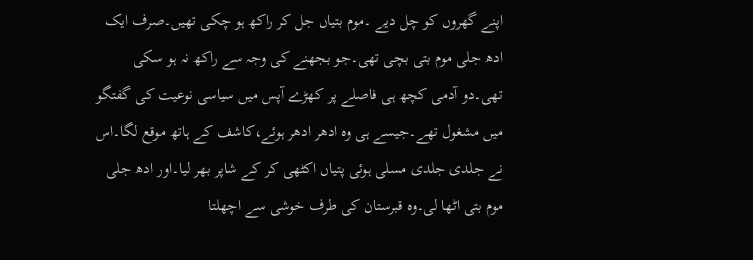اپنے گھروں کو چل دیے ۔موم بتیاں جل کر راکھ ہو چکی تھیں۔صرف ایک ادھ جلی موم بتی بچی تھی۔جو بجھنے کی وجہ سے راکھ نہ ہو سکی تھی۔دو آدمی کچھ ہی فاصلے پر کھڑے آپس میں سیاسی نوعیت کی گفتگو میں مشغول تھے۔جیسے ہی وہ ادھر ادھر ہوئے،کاشف کے ہاتھ موقع لگا۔اس نے جلدی جلدی مسلی ہوئی پتیاں اکٹھی کر کے شاپر بھر لیا۔اور ادھ جلی موم بتی اٹھا لی۔وہ قبرستان کی طرف خوشی سے اچھلتا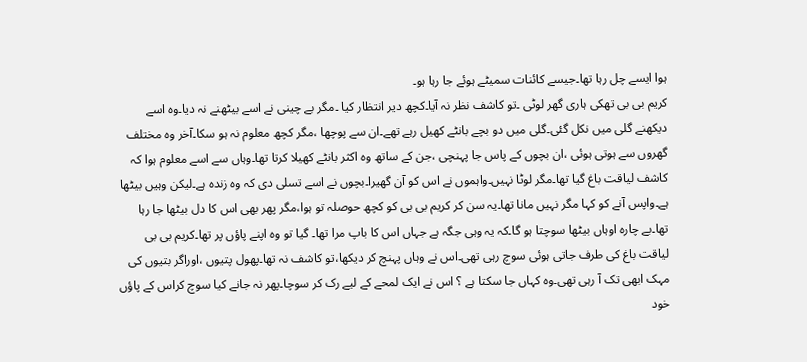ہوا ایسے چل رہا تھا۔جیسے کائنات سمیٹے ہوئے جا رہا ہو۔
کریم بی بی تھکی ہاری گھر لوٹی ۔تو کاشف نظر نہ آیا۔کچھ دیر انتظار کیا ۔مگر بے چینی نے اسے بیٹھنے نہ دیا۔وہ اسے دیکھنے گلی میں نکل گئی۔گلی میں دو بچے بانٹے کھیل رہے تھے۔ان سے پوچھا ،مگر کچھ معلوم نہ ہو سکا۔آخر وہ مختلف گھروں سے ہوتی ہوئی ،ان بچوں کے پاس جا پہنچی ،جن کے ساتھ وہ اکثر بانٹے کھیلا کرتا تھا۔وہاں سے اسے معلوم ہوا کہ کاشف لیاقت باغ گیا تھا۔مگر لوٹا نہیں۔واہموں نے اس کو آن گھیرا۔بچوں نے اسے تسلی دی کہ وہ زندہ ہے۔لیکن وہیں بیٹھا ہے۔واپس آنے کو کہا مگر نہیں مانا تھا۔یہ سن کر کریم بی بی کو کچھ حوصلہ تو ہوا،مگر پھر بھی اس کا دل بیٹھا جا رہا تھا۔بے چارہ اوہاں بیٹھا سوچتا ہو گا۔کہ یہ وہی جگہ ہے جہاں اس کا باپ مرا تھا۔ گیا تو وہ اپنے پاؤں پر تھا۔کریم بی بی لیاقت باغ کی طرف جاتی ہوئی سوچ رہی تھی۔اس نے وہاں پہنچ کر دیکھا،تو کاشف نہ تھا۔پھول پتیوں ،اوراگر بتیوں کی مہک ابھی تک آ رہی تھی۔وہ کہاں جا سکتا ہے ؟ اس نے ایک لمحے کے لیے رک کر سوچا۔پھر نہ جانے کیا سوچ کراس کے پاؤں خود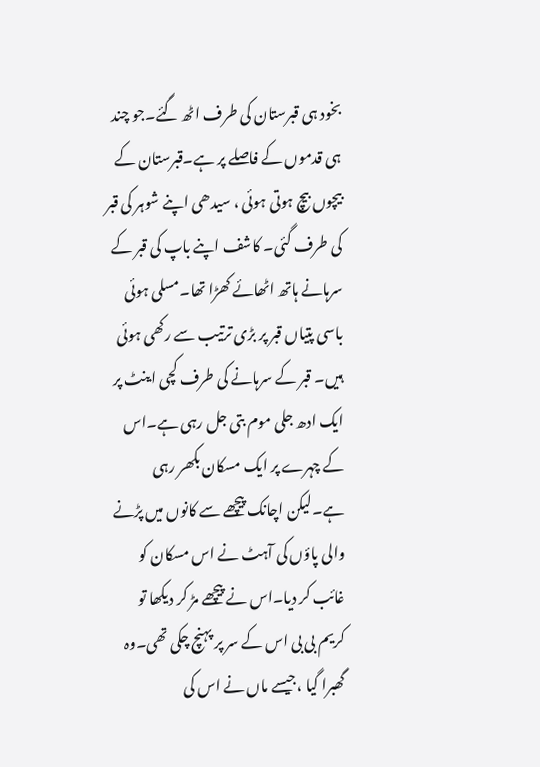بخود ہی قبرستان کی طرف اٹھ گئے۔جو چند ہی قدموں کے فاصلے پر ہے۔قبرستان کے بیچوں بیچ ہوتی ہوئی ، سیدھی اپنے شوہر کی قبر کی طرف گئی۔ کاشف اپنے باپ کی قبر کے سرہانے ہاتھ اٹھائے کھڑا تھا۔مسلی ہوئی باسی پتیاں قبر پر بڑی ترتیب سے رکھی ہوئی ہیں۔ قبر کے سرہانے کی طرف کچی اینٹ پر ایک ادھ جلی موم بتی جل رہی ہے۔اس کے چہرے پر ایک مسکان بکھر رہی ہے۔لیکن اچانک پیچھے سے کانوں میں پڑنے والی پاؤں کی آہٹ نے اس مسکان کو غائب کر دیا۔اس نے پیچھے مڑ کر دیکھا تو کریم بی بی اس کے سر پر پہنچ چکی تھی۔وہ گھبرا گیا ،جیسے ماں نے اس کی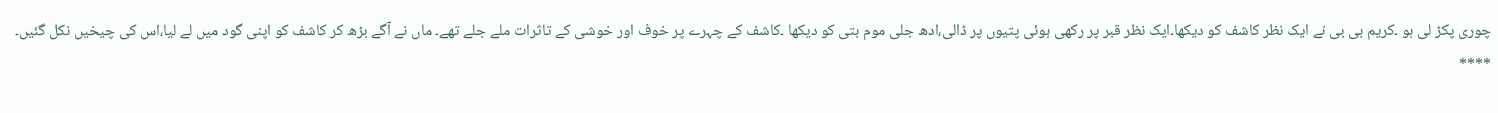چوری پکڑ لی ہو ۔کریم بی بی نے ایک نظر کاشف کو دیکھا۔ایک نظر قبر پر رکھی ہوئی پتیوں پر ڈالی،ادھ جلی موم بتی کو دیکھا ۔کاشف کے چہرے پر خوف اور خوشی کے تاثرات ملے جلے تھے۔ ماں نے آگے بڑھ کر کاشف کو اپنی گود میں لے لیا،اس کی چیخیں نکل گئیں۔
****